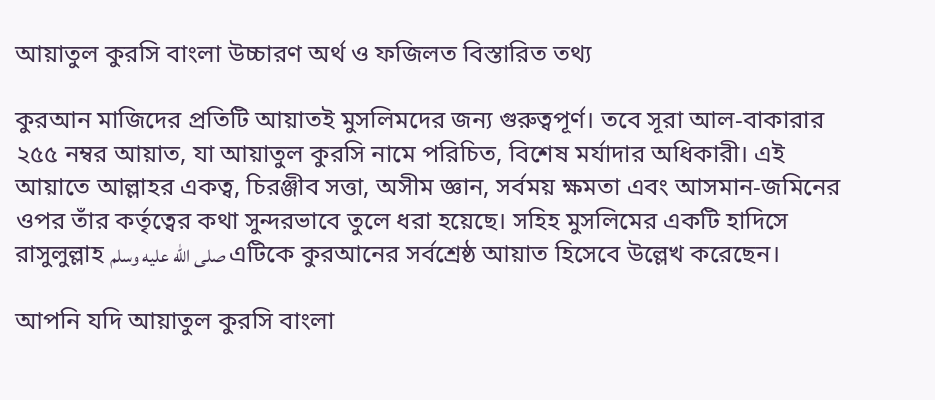আয়াতুল কুরসি বাংলা উচ্চারণ অর্থ ও ফজিলত বিস্তারিত তথ্য

কুরআন মাজিদের প্রতিটি আয়াতই মুসলিমদের জন্য গুরুত্বপূর্ণ। তবে সূরা আল-বাকারার ২৫৫ নম্বর আয়াত, যা আয়াতুল কুরসি নামে পরিচিত, বিশেষ মর্যাদার অধিকারী। এই আয়াতে আল্লাহর একত্ব, চিরঞ্জীব সত্তা, অসীম জ্ঞান, সর্বময় ক্ষমতা এবং আসমান-জমিনের ওপর তাঁর কর্তৃত্বের কথা সুন্দরভাবে তুলে ধরা হয়েছে। সহিহ মুসলিমের একটি হাদিসে রাসুলুল্লাহ صلى الله عليه وسلم এটিকে কুরআনের সর্বশ্রেষ্ঠ আয়াত হিসেবে উল্লেখ করেছেন।

আপনি যদি আয়াতুল কুরসি বাংলা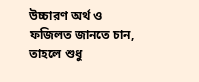উচ্চারণ অর্থ ও ফজিলত জানতে চান, তাহলে শুধু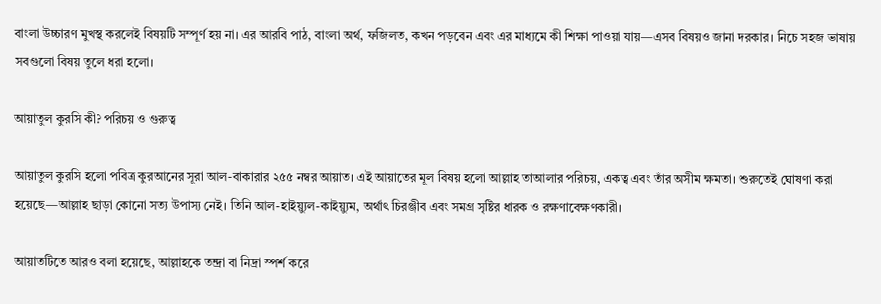বাংলা উচ্চারণ মুখস্থ করলেই বিষয়টি সম্পূর্ণ হয় না। এর আরবি পাঠ, বাংলা অর্থ, ফজিলত, কখন পড়বেন এবং এর মাধ্যমে কী শিক্ষা পাওয়া যায়—এসব বিষয়ও জানা দরকার। নিচে সহজ ভাষায় সবগুলো বিষয় তুলে ধরা হলো।

আয়াতুল কুরসি কী? পরিচয় ও গুরুত্ব

আয়াতুল কুরসি হলো পবিত্র কুরআনের সূরা আল-বাকারার ২৫৫ নম্বর আয়াত। এই আয়াতের মূল বিষয় হলো আল্লাহ তাআলার পরিচয়, একত্ব এবং তাঁর অসীম ক্ষমতা। শুরুতেই ঘোষণা করা হয়েছে—আল্লাহ ছাড়া কোনো সত্য উপাস্য নেই। তিনি আল-হাইয়্যুল-কাইয়্যুম, অর্থাৎ চিরঞ্জীব এবং সমগ্র সৃষ্টির ধারক ও রক্ষণাবেক্ষণকারী।

আয়াতটিতে আরও বলা হয়েছে, আল্লাহকে তন্দ্রা বা নিদ্রা স্পর্শ করে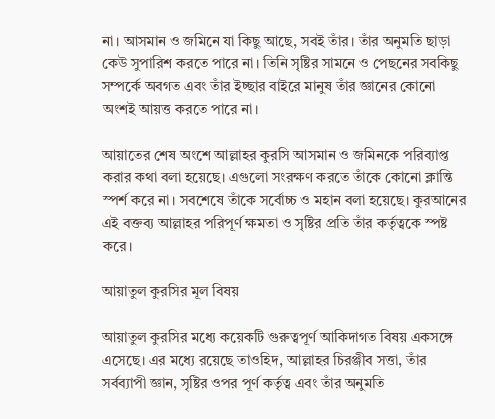না। আসমান ও জমিনে যা কিছু আছে, সবই তাঁর। তাঁর অনুমতি ছাড়া কেউ সুপারিশ করতে পারে না। তিনি সৃষ্টির সামনে ও পেছনের সবকিছু সম্পর্কে অবগত এবং তাঁর ইচ্ছার বাইরে মানুষ তাঁর জ্ঞানের কোনো অংশই আয়ত্ত করতে পারে না।

আয়াতের শেষ অংশে আল্লাহর কুরসি আসমান ও জমিনকে পরিব্যাপ্ত করার কথা বলা হয়েছে। এগুলো সংরক্ষণ করতে তাঁকে কোনো ক্লান্তি স্পর্শ করে না। সবশেষে তাঁকে সর্বোচ্চ ও মহান বলা হয়েছে। কুরআনের এই বক্তব্য আল্লাহর পরিপূর্ণ ক্ষমতা ও সৃষ্টির প্রতি তাঁর কর্তৃত্বকে স্পষ্ট করে।

আয়াতুল কুরসির মূল বিষয়

আয়াতুল কুরসির মধ্যে কয়েকটি গুরুত্বপূর্ণ আকিদাগত বিষয় একসঙ্গে এসেছে। এর মধ্যে রয়েছে তাওহিদ, আল্লাহর চিরঞ্জীব সত্তা, তাঁর সর্বব্যাপী জ্ঞান, সৃষ্টির ওপর পূর্ণ কর্তৃত্ব এবং তাঁর অনুমতি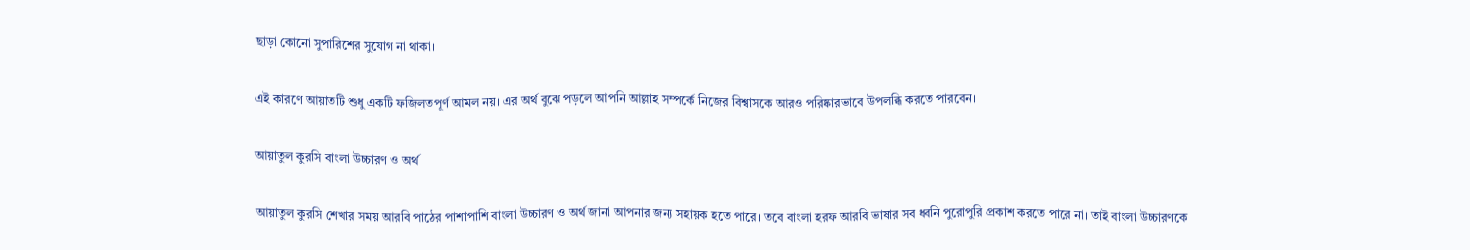ছাড়া কোনো সুপারিশের সুযোগ না থাকা।

এই কারণে আয়াতটি শুধু একটি ফজিলতপূর্ণ আমল নয়। এর অর্থ বুঝে পড়লে আপনি আল্লাহ সম্পর্কে নিজের বিশ্বাসকে আরও পরিষ্কারভাবে উপলব্ধি করতে পারবেন।

আয়াতুল কুরসি বাংলা উচ্চারণ ও অর্থ

আয়াতুল কুরসি শেখার সময় আরবি পাঠের পাশাপাশি বাংলা উচ্চারণ ও অর্থ জানা আপনার জন্য সহায়ক হতে পারে। তবে বাংলা হরফ আরবি ভাষার সব ধ্বনি পুরোপুরি প্রকাশ করতে পারে না। তাই বাংলা উচ্চারণকে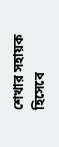শেখার সহায়ক হিসেবে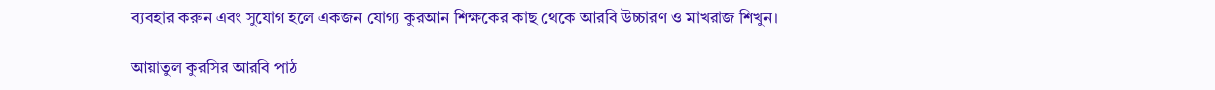ব্যবহার করুন এবং সুযোগ হলে একজন যোগ্য কুরআন শিক্ষকের কাছ থেকে আরবি উচ্চারণ ও মাখরাজ শিখুন।

আয়াতুল কুরসির আরবি পাঠ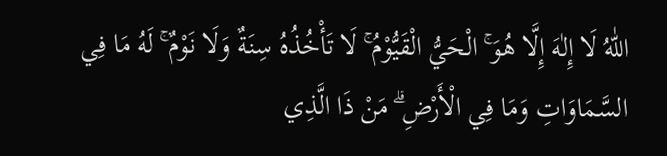اللّٰهُ لَا إِلٰهَ إِلَّا هُوَ ۚ الْحَيُّ الْقَيُّوْمُ ۚ لَا تَأْخُذُهُ سِنَةٌ وَلَا نَوْمٌ ۚ لَهُ مَا فِي السَّمَاوَاتِ وَمَا فِي الْأَرْضِ ۗ مَنْ ذَا الَّذِي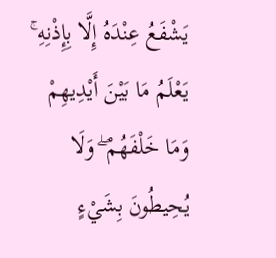يَشْفَعُ عِنْدَهُ إِلَّا بِإِذْنِهِ ۚ يَعْلَمُ مَا بَيْنَ أَيْدِيهِمْ وَمَا خَلْفَهُمْ ۖ وَلَا يُحِيطُونَ بِشَيْءٍ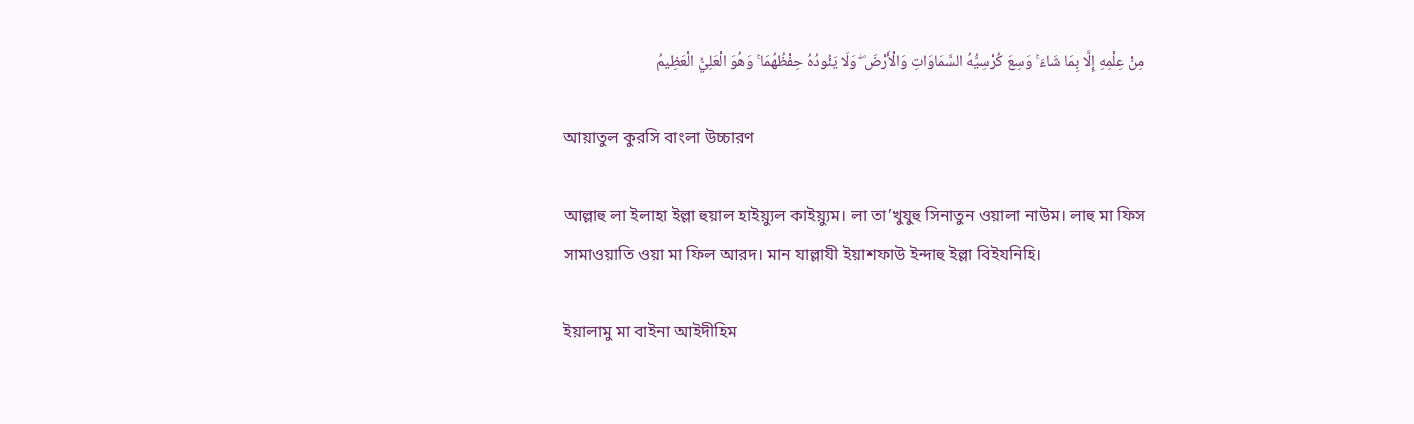مِنْ عِلْمِهِ إِلَّا بِمَا شَاءَ ۚ وَسِعَ كُرْسِيُّهُ السَّمَاوَاتِ وَالْأَرْضَ ۖ وَلَا يَئُودُهُ حِفْظُهُمَا ۚ وَهُوَ الْعَلِيُّ الْعَظِيمُ

আয়াতুল কুরসি বাংলা উচ্চারণ

আল্লাহু লা ইলাহা ইল্লা হুয়াল হাইয়্যুল কাইয়্যুম। লা তা’খুযুহু সিনাতুন ওয়ালা নাউম। লাহু মা ফিস সামাওয়াতি ওয়া মা ফিল আরদ। মান যাল্লাযী ইয়াশফাউ ইন্দাহু ইল্লা বিইযনিহি।

ইয়ালামু মা বাইনা আইদীহিম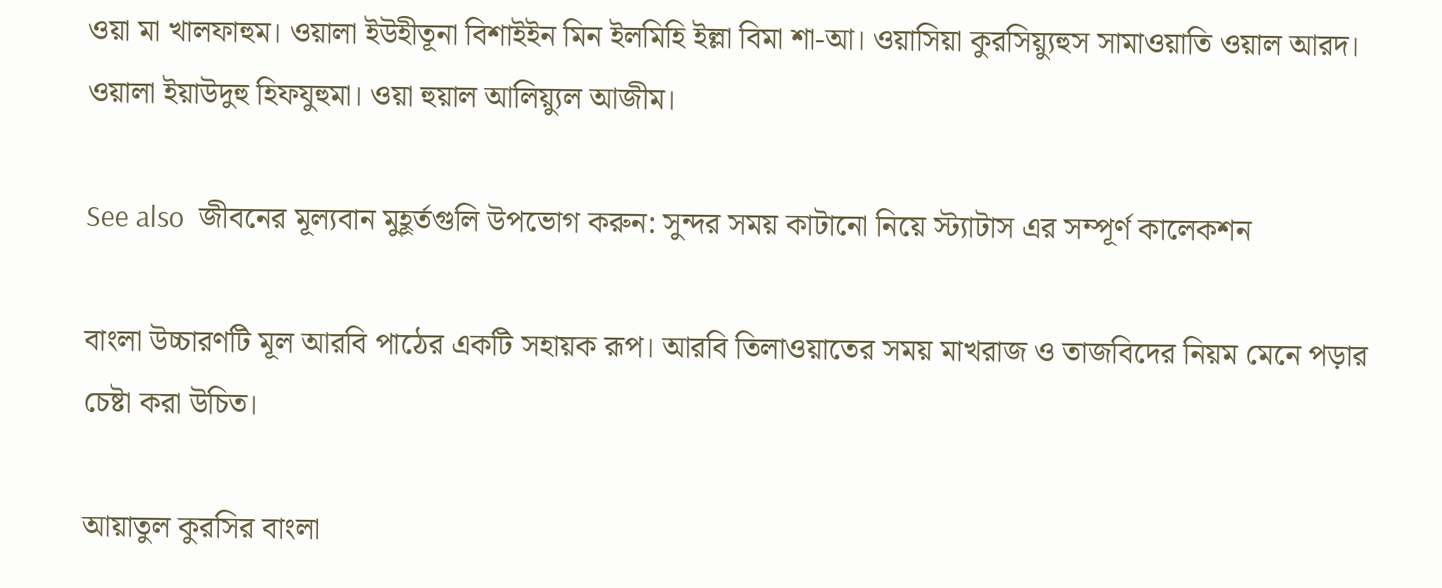ওয়া মা খালফাহুম। ওয়ালা ইউহীতূনা বিশাইইন মিন ইলমিহি ইল্লা বিমা শা-আ। ওয়াসিয়া কুরসিয়্যুহুস সামাওয়াতি ওয়াল আরদ। ওয়ালা ইয়াউদুহু হিফযুহুমা। ওয়া হুয়াল আলিয়্যুল আজীম।

See also  জীবনের মূল্যবান মুহূর্তগুলি উপভোগ করুন: সুন্দর সময় কাটানো নিয়ে স্ট্যাটাস এর সম্পূর্ণ কালেকশন

বাংলা উচ্চারণটি মূল আরবি পাঠের একটি সহায়ক রূপ। আরবি তিলাওয়াতের সময় মাখরাজ ও তাজবিদের নিয়ম মেনে পড়ার চেষ্টা করা উচিত।

আয়াতুল কুরসির বাংলা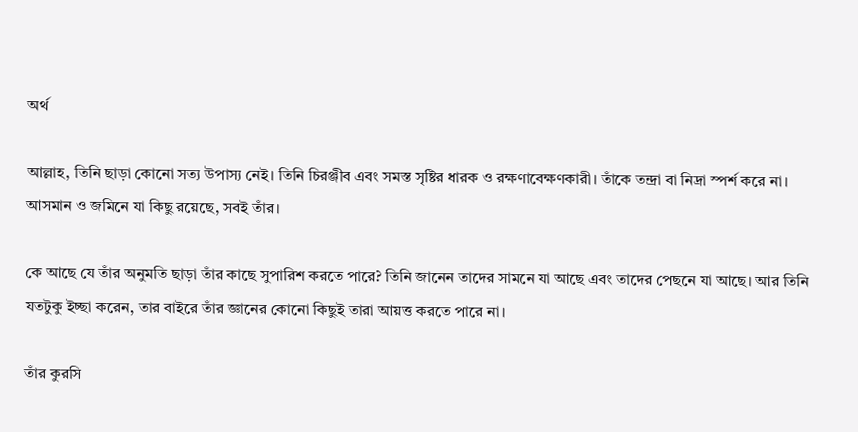অর্থ

আল্লাহ, তিনি ছাড়া কোনো সত্য উপাস্য নেই। তিনি চিরঞ্জীব এবং সমস্ত সৃষ্টির ধারক ও রক্ষণাবেক্ষণকারী। তাঁকে তন্দ্রা বা নিদ্রা স্পর্শ করে না। আসমান ও জমিনে যা কিছু রয়েছে, সবই তাঁর।

কে আছে যে তাঁর অনুমতি ছাড়া তাঁর কাছে সুপারিশ করতে পারে? তিনি জানেন তাদের সামনে যা আছে এবং তাদের পেছনে যা আছে। আর তিনি যতটুকু ইচ্ছা করেন, তার বাইরে তাঁর জ্ঞানের কোনো কিছুই তারা আয়ত্ত করতে পারে না।

তাঁর কুরসি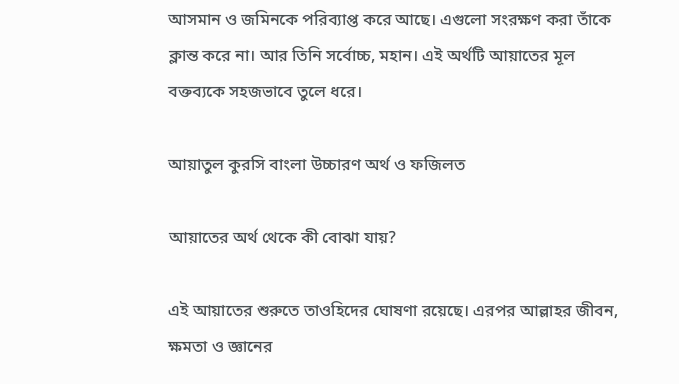আসমান ও জমিনকে পরিব্যাপ্ত করে আছে। এগুলো সংরক্ষণ করা তাঁকে ক্লান্ত করে না। আর তিনি সর্বোচ্চ, মহান। এই অর্থটি আয়াতের মূল বক্তব্যকে সহজভাবে তুলে ধরে।

আয়াতুল কুরসি বাংলা উচ্চারণ অর্থ ও ফজিলত

আয়াতের অর্থ থেকে কী বোঝা যায়?

এই আয়াতের শুরুতে তাওহিদের ঘোষণা রয়েছে। এরপর আল্লাহর জীবন, ক্ষমতা ও জ্ঞানের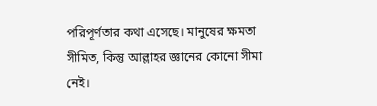পরিপূর্ণতার কথা এসেছে। মানুষের ক্ষমতা সীমিত, কিন্তু আল্লাহর জ্ঞানের কোনো সীমা নেই।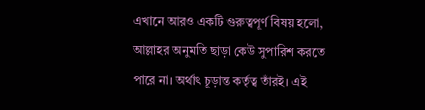এখানে আরও একটি গুরুত্বপূর্ণ বিষয় হলো, আল্লাহর অনুমতি ছাড়া কেউ সুপারিশ করতে পারে না। অর্থাৎ চূড়ান্ত কর্তৃত্ব তাঁরই। এই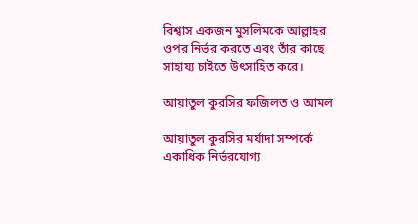বিশ্বাস একজন মুসলিমকে আল্লাহর ওপর নির্ভর করতে এবং তাঁর কাছে সাহায্য চাইতে উৎসাহিত করে।

আয়াতুল কুরসির ফজিলত ও আমল

আয়াতুল কুরসির মর্যাদা সম্পর্কে একাধিক নির্ভরযোগ্য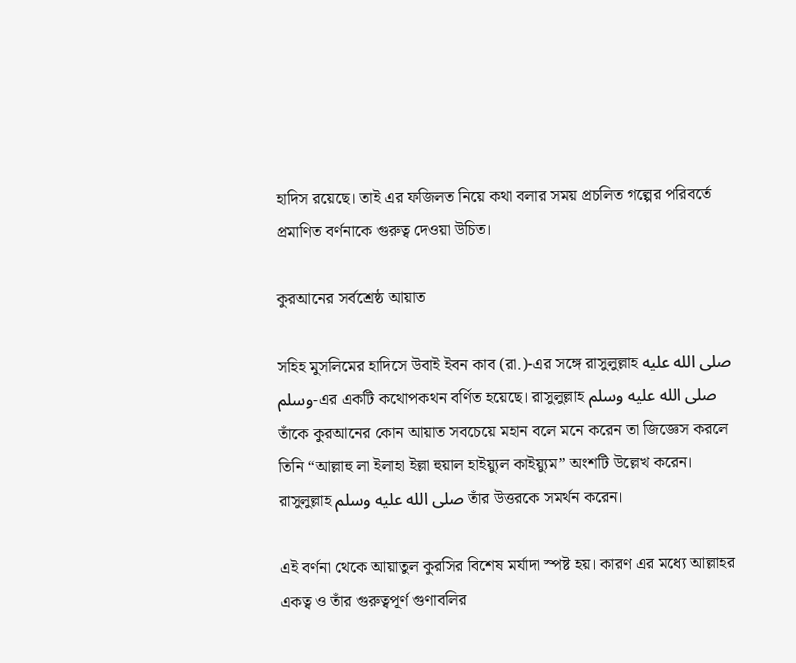হাদিস রয়েছে। তাই এর ফজিলত নিয়ে কথা বলার সময় প্রচলিত গল্পের পরিবর্তে প্রমাণিত বর্ণনাকে গুরুত্ব দেওয়া উচিত।

কুরআনের সর্বশ্রেষ্ঠ আয়াত

সহিহ মুসলিমের হাদিসে উবাই ইবন কাব (রা.)-এর সঙ্গে রাসুলুল্লাহ صلى الله عليه وسلم-এর একটি কথোপকথন বর্ণিত হয়েছে। রাসুলুল্লাহ صلى الله عليه وسلم তাঁকে কুরআনের কোন আয়াত সবচেয়ে মহান বলে মনে করেন তা জিজ্ঞেস করলে তিনি “আল্লাহু লা ইলাহা ইল্লা হুয়াল হাইয়্যুল কাইয়্যুম” অংশটি উল্লেখ করেন। রাসুলুল্লাহ صلى الله عليه وسلم তাঁর উত্তরকে সমর্থন করেন।

এই বর্ণনা থেকে আয়াতুল কুরসির বিশেষ মর্যাদা স্পষ্ট হয়। কারণ এর মধ্যে আল্লাহর একত্ব ও তাঁর গুরুত্বপূর্ণ গুণাবলির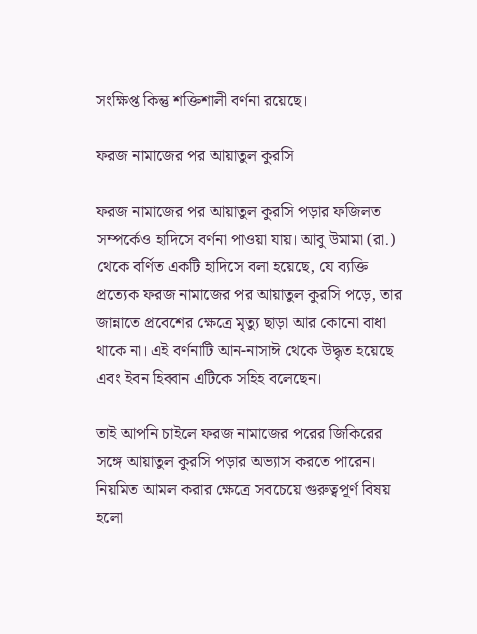সংক্ষিপ্ত কিন্তু শক্তিশালী বর্ণনা রয়েছে।

ফরজ নামাজের পর আয়াতুল কুরসি

ফরজ নামাজের পর আয়াতুল কুরসি পড়ার ফজিলত সম্পর্কেও হাদিসে বর্ণনা পাওয়া যায়। আবু উমামা (রা.) থেকে বর্ণিত একটি হাদিসে বলা হয়েছে, যে ব্যক্তি প্রত্যেক ফরজ নামাজের পর আয়াতুল কুরসি পড়ে, তার জান্নাতে প্রবেশের ক্ষেত্রে মৃত্যু ছাড়া আর কোনো বাধা থাকে না। এই বর্ণনাটি আন-নাসাঈ থেকে উদ্ধৃত হয়েছে এবং ইবন হিব্বান এটিকে সহিহ বলেছেন।

তাই আপনি চাইলে ফরজ নামাজের পরের জিকিরের সঙ্গে আয়াতুল কুরসি পড়ার অভ্যাস করতে পারেন। নিয়মিত আমল করার ক্ষেত্রে সবচেয়ে গুরুত্বপূর্ণ বিষয় হলো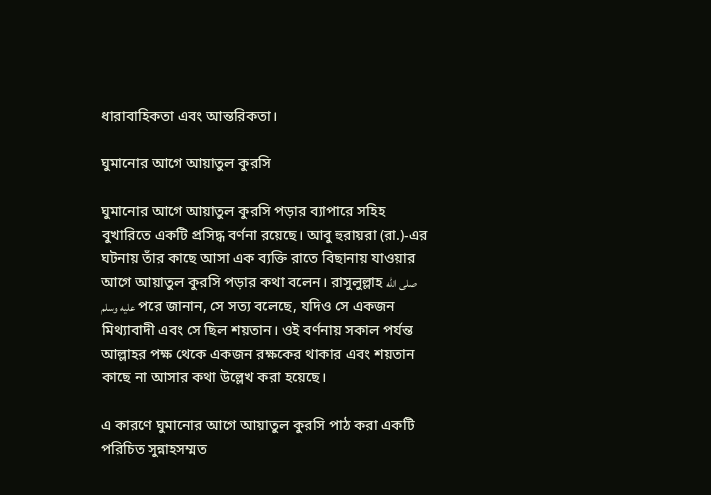ধারাবাহিকতা এবং আন্তরিকতা।

ঘুমানোর আগে আয়াতুল কুরসি

ঘুমানোর আগে আয়াতুল কুরসি পড়ার ব্যাপারে সহিহ বুখারিতে একটি প্রসিদ্ধ বর্ণনা রয়েছে। আবু হুরায়রা (রা.)-এর ঘটনায় তাঁর কাছে আসা এক ব্যক্তি রাতে বিছানায় যাওয়ার আগে আয়াতুল কুরসি পড়ার কথা বলেন। রাসুলুল্লাহ صلى الله عليه وسلم পরে জানান, সে সত্য বলেছে, যদিও সে একজন মিথ্যাবাদী এবং সে ছিল শয়তান। ওই বর্ণনায় সকাল পর্যন্ত আল্লাহর পক্ষ থেকে একজন রক্ষকের থাকার এবং শয়তান কাছে না আসার কথা উল্লেখ করা হয়েছে।

এ কারণে ঘুমানোর আগে আয়াতুল কুরসি পাঠ করা একটি পরিচিত সুন্নাহসম্মত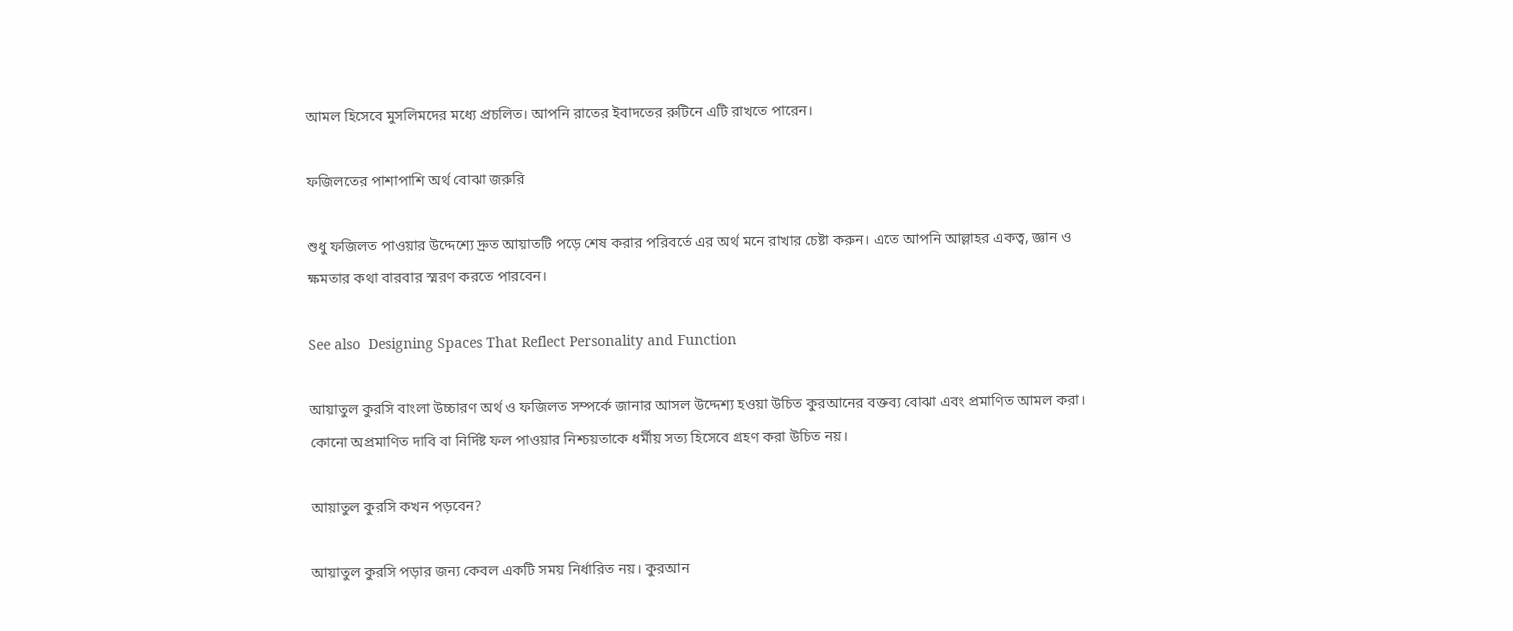আমল হিসেবে মুসলিমদের মধ্যে প্রচলিত। আপনি রাতের ইবাদতের রুটিনে এটি রাখতে পারেন।

ফজিলতের পাশাপাশি অর্থ বোঝা জরুরি

শুধু ফজিলত পাওয়ার উদ্দেশ্যে দ্রুত আয়াতটি পড়ে শেষ করার পরিবর্তে এর অর্থ মনে রাখার চেষ্টা করুন। এতে আপনি আল্লাহর একত্ব, জ্ঞান ও ক্ষমতার কথা বারবার স্মরণ করতে পারবেন।

See also  Designing Spaces That Reflect Personality and Function

আয়াতুল কুরসি বাংলা উচ্চারণ অর্থ ও ফজিলত সম্পর্কে জানার আসল উদ্দেশ্য হওয়া উচিত কুরআনের বক্তব্য বোঝা এবং প্রমাণিত আমল করা। কোনো অপ্রমাণিত দাবি বা নির্দিষ্ট ফল পাওয়ার নিশ্চয়তাকে ধর্মীয় সত্য হিসেবে গ্রহণ করা উচিত নয়।

আয়াতুল কুরসি কখন পড়বেন?

আয়াতুল কুরসি পড়ার জন্য কেবল একটি সময় নির্ধারিত নয়। কুরআন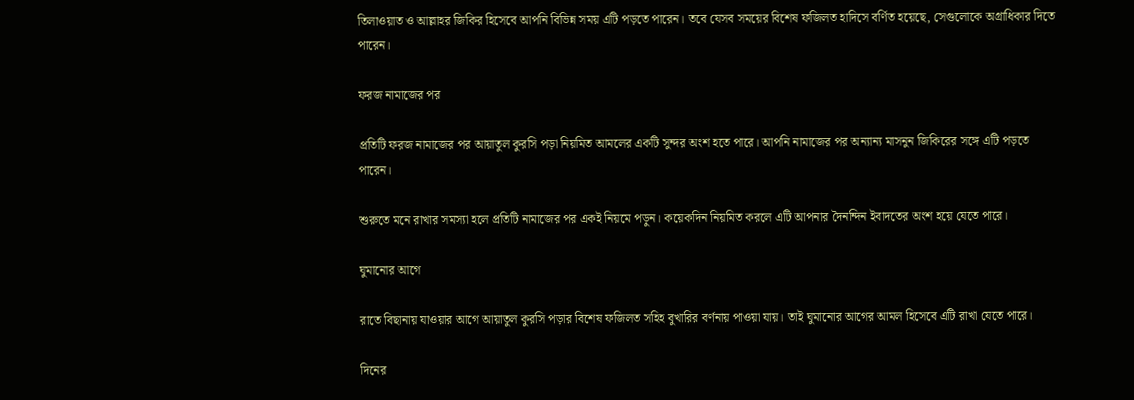তিলাওয়াত ও আল্লাহর জিকির হিসেবে আপনি বিভিন্ন সময় এটি পড়তে পারেন। তবে যেসব সময়ের বিশেষ ফজিলত হাদিসে বর্ণিত হয়েছে, সেগুলোকে অগ্রাধিকার দিতে পারেন।

ফরজ নামাজের পর

প্রতিটি ফরজ নামাজের পর আয়াতুল কুরসি পড়া নিয়মিত আমলের একটি সুন্দর অংশ হতে পারে। আপনি নামাজের পর অন্যান্য মাসনুন জিকিরের সঙ্গে এটি পড়তে পারেন।

শুরুতে মনে রাখার সমস্যা হলে প্রতিটি নামাজের পর একই নিয়মে পড়ুন। কয়েকদিন নিয়মিত করলে এটি আপনার দৈনন্দিন ইবাদতের অংশ হয়ে যেতে পারে।

ঘুমানোর আগে

রাতে বিছানায় যাওয়ার আগে আয়াতুল কুরসি পড়ার বিশেষ ফজিলত সহিহ বুখারির বর্ণনায় পাওয়া যায়। তাই ঘুমানোর আগের আমল হিসেবে এটি রাখা যেতে পারে।

দিনের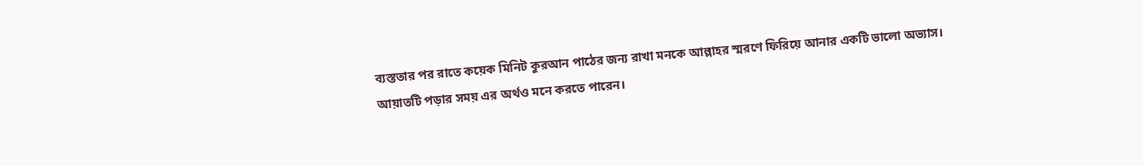ব্যস্ততার পর রাতে কয়েক মিনিট কুরআন পাঠের জন্য রাখা মনকে আল্লাহর স্মরণে ফিরিয়ে আনার একটি ভালো অভ্যাস। আয়াতটি পড়ার সময় এর অর্থও মনে করতে পারেন।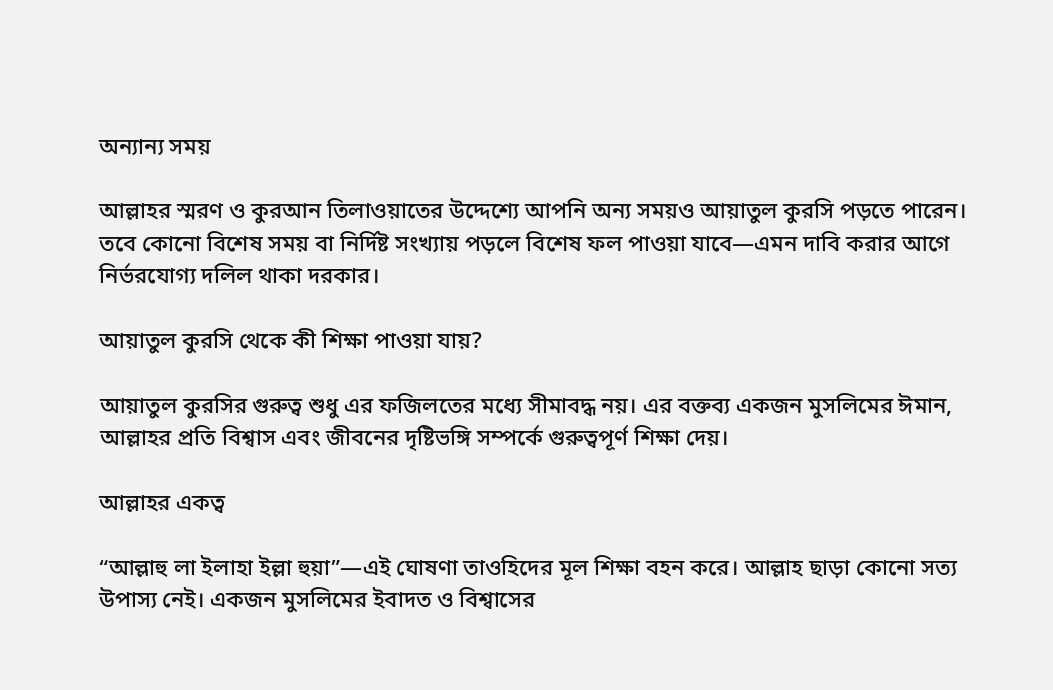অন্যান্য সময়

আল্লাহর স্মরণ ও কুরআন তিলাওয়াতের উদ্দেশ্যে আপনি অন্য সময়ও আয়াতুল কুরসি পড়তে পারেন। তবে কোনো বিশেষ সময় বা নির্দিষ্ট সংখ্যায় পড়লে বিশেষ ফল পাওয়া যাবে—এমন দাবি করার আগে নির্ভরযোগ্য দলিল থাকা দরকার।

আয়াতুল কুরসি থেকে কী শিক্ষা পাওয়া যায়?

আয়াতুল কুরসির গুরুত্ব শুধু এর ফজিলতের মধ্যে সীমাবদ্ধ নয়। এর বক্তব্য একজন মুসলিমের ঈমান, আল্লাহর প্রতি বিশ্বাস এবং জীবনের দৃষ্টিভঙ্গি সম্পর্কে গুরুত্বপূর্ণ শিক্ষা দেয়।

আল্লাহর একত্ব

“আল্লাহু লা ইলাহা ইল্লা হুয়া”—এই ঘোষণা তাওহিদের মূল শিক্ষা বহন করে। আল্লাহ ছাড়া কোনো সত্য উপাস্য নেই। একজন মুসলিমের ইবাদত ও বিশ্বাসের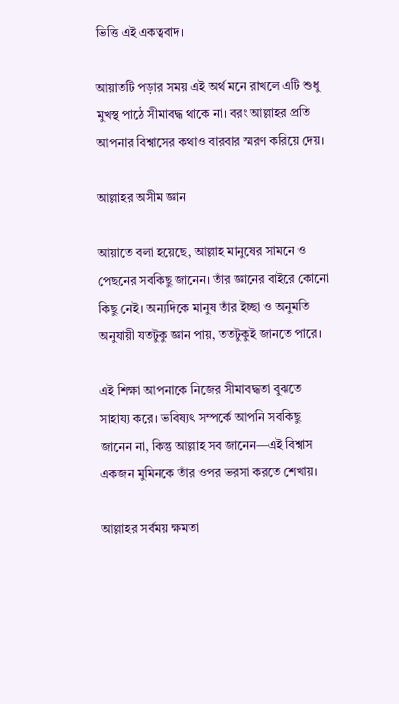ভিত্তি এই একত্ববাদ।

আয়াতটি পড়ার সময় এই অর্থ মনে রাখলে এটি শুধু মুখস্থ পাঠে সীমাবদ্ধ থাকে না। বরং আল্লাহর প্রতি আপনার বিশ্বাসের কথাও বারবার স্মরণ করিয়ে দেয়।

আল্লাহর অসীম জ্ঞান

আয়াতে বলা হয়েছে, আল্লাহ মানুষের সামনে ও পেছনের সবকিছু জানেন। তাঁর জ্ঞানের বাইরে কোনো কিছু নেই। অন্যদিকে মানুষ তাঁর ইচ্ছা ও অনুমতি অনুযায়ী যতটুকু জ্ঞান পায়, ততটুকুই জানতে পারে।

এই শিক্ষা আপনাকে নিজের সীমাবদ্ধতা বুঝতে সাহায্য করে। ভবিষ্যৎ সম্পর্কে আপনি সবকিছু জানেন না, কিন্তু আল্লাহ সব জানেন—এই বিশ্বাস একজন মুমিনকে তাঁর ওপর ভরসা করতে শেখায়।

আল্লাহর সর্বময় ক্ষমতা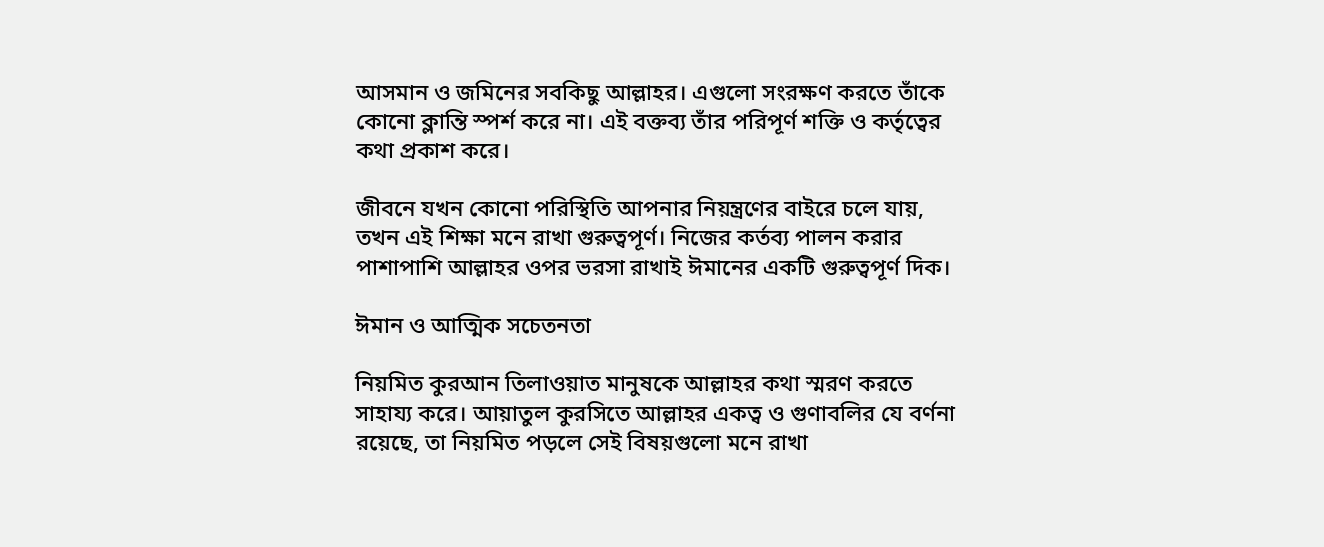আসমান ও জমিনের সবকিছু আল্লাহর। এগুলো সংরক্ষণ করতে তাঁকে কোনো ক্লান্তি স্পর্শ করে না। এই বক্তব্য তাঁর পরিপূর্ণ শক্তি ও কর্তৃত্বের কথা প্রকাশ করে।

জীবনে যখন কোনো পরিস্থিতি আপনার নিয়ন্ত্রণের বাইরে চলে যায়, তখন এই শিক্ষা মনে রাখা গুরুত্বপূর্ণ। নিজের কর্তব্য পালন করার পাশাপাশি আল্লাহর ওপর ভরসা রাখাই ঈমানের একটি গুরুত্বপূর্ণ দিক।

ঈমান ও আত্মিক সচেতনতা

নিয়মিত কুরআন তিলাওয়াত মানুষকে আল্লাহর কথা স্মরণ করতে সাহায্য করে। আয়াতুল কুরসিতে আল্লাহর একত্ব ও গুণাবলির যে বর্ণনা রয়েছে, তা নিয়মিত পড়লে সেই বিষয়গুলো মনে রাখা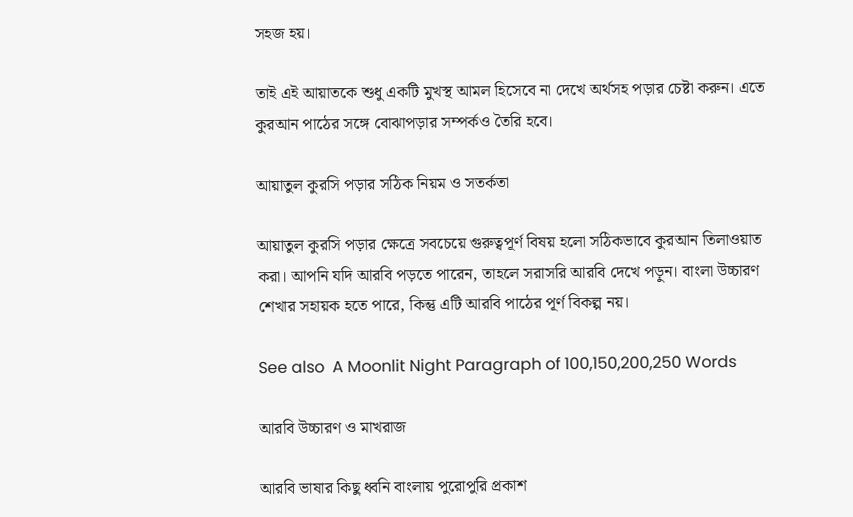সহজ হয়।

তাই এই আয়াতকে শুধু একটি মুখস্থ আমল হিসেবে না দেখে অর্থসহ পড়ার চেষ্টা করুন। এতে কুরআন পাঠের সঙ্গে বোঝাপড়ার সম্পর্কও তৈরি হবে।

আয়াতুল কুরসি পড়ার সঠিক নিয়ম ও সতর্কতা

আয়াতুল কুরসি পড়ার ক্ষেত্রে সবচেয়ে গুরুত্বপূর্ণ বিষয় হলো সঠিকভাবে কুরআন তিলাওয়াত করা। আপনি যদি আরবি পড়তে পারেন, তাহলে সরাসরি আরবি দেখে পড়ুন। বাংলা উচ্চারণ শেখার সহায়ক হতে পারে, কিন্তু এটি আরবি পাঠের পূর্ণ বিকল্প নয়।

See also  A Moonlit Night Paragraph of 100,150,200,250 Words

আরবি উচ্চারণ ও মাখরাজ

আরবি ভাষার কিছু ধ্বনি বাংলায় পুরোপুরি প্রকাশ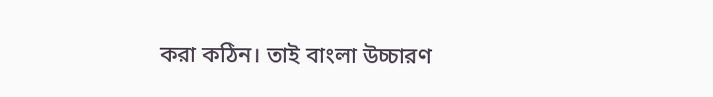করা কঠিন। তাই বাংলা উচ্চারণ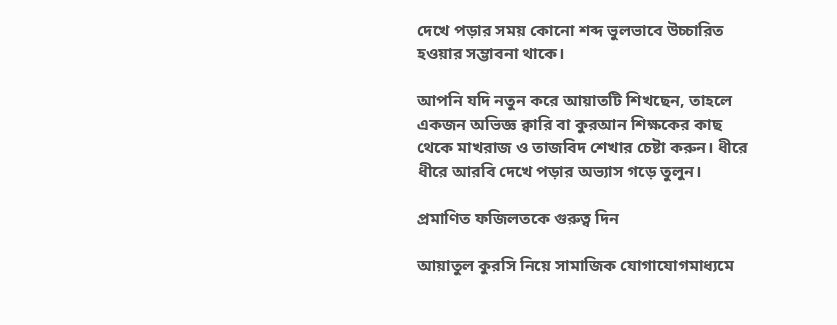দেখে পড়ার সময় কোনো শব্দ ভুলভাবে উচ্চারিত হওয়ার সম্ভাবনা থাকে।

আপনি যদি নতুন করে আয়াতটি শিখছেন, তাহলে একজন অভিজ্ঞ ক্বারি বা কুরআন শিক্ষকের কাছ থেকে মাখরাজ ও তাজবিদ শেখার চেষ্টা করুন। ধীরে ধীরে আরবি দেখে পড়ার অভ্যাস গড়ে তুলুন।

প্রমাণিত ফজিলতকে গুরুত্ব দিন

আয়াতুল কুরসি নিয়ে সামাজিক যোগাযোগমাধ্যমে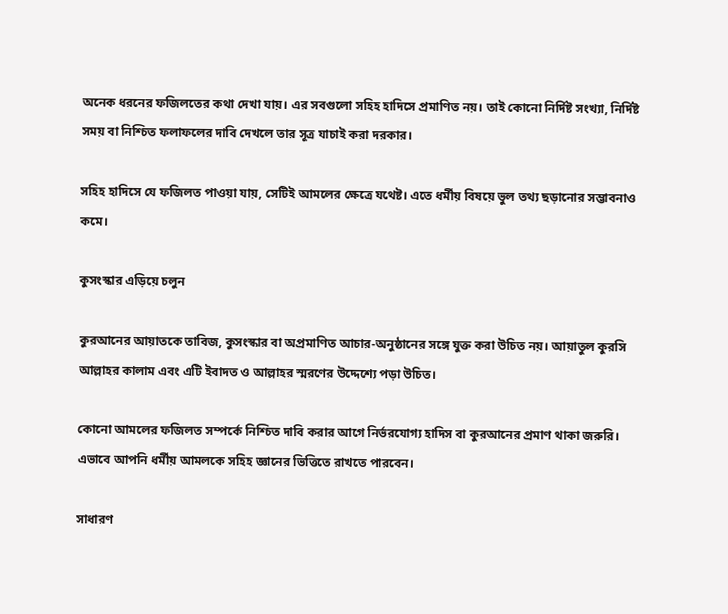অনেক ধরনের ফজিলতের কথা দেখা যায়। এর সবগুলো সহিহ হাদিসে প্রমাণিত নয়। তাই কোনো নির্দিষ্ট সংখ্যা, নির্দিষ্ট সময় বা নিশ্চিত ফলাফলের দাবি দেখলে তার সূত্র যাচাই করা দরকার।

সহিহ হাদিসে যে ফজিলত পাওয়া যায়, সেটিই আমলের ক্ষেত্রে যথেষ্ট। এতে ধর্মীয় বিষয়ে ভুল তথ্য ছড়ানোর সম্ভাবনাও কমে।

কুসংস্কার এড়িয়ে চলুন

কুরআনের আয়াতকে তাবিজ, কুসংস্কার বা অপ্রমাণিত আচার-অনুষ্ঠানের সঙ্গে যুক্ত করা উচিত নয়। আয়াতুল কুরসি আল্লাহর কালাম এবং এটি ইবাদত ও আল্লাহর স্মরণের উদ্দেশ্যে পড়া উচিত।

কোনো আমলের ফজিলত সম্পর্কে নিশ্চিত দাবি করার আগে নির্ভরযোগ্য হাদিস বা কুরআনের প্রমাণ থাকা জরুরি। এভাবে আপনি ধর্মীয় আমলকে সহিহ জ্ঞানের ভিত্তিতে রাখতে পারবেন।

সাধারণ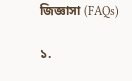জিজ্ঞাসা (FAQs)

১.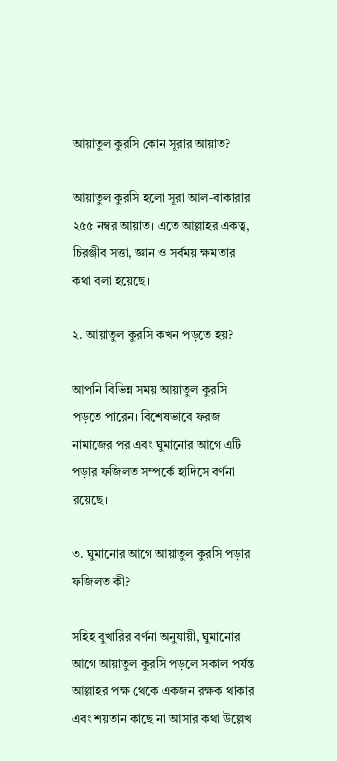আয়াতুল কুরসি কোন সূরার আয়াত?

আয়াতুল কুরসি হলো সূরা আল-বাকারার ২৫৫ নম্বর আয়াত। এতে আল্লাহর একত্ব, চিরঞ্জীব সত্তা, জ্ঞান ও সর্বময় ক্ষমতার কথা বলা হয়েছে।

২. আয়াতুল কুরসি কখন পড়তে হয়?

আপনি বিভিন্ন সময় আয়াতুল কুরসি পড়তে পারেন। বিশেষভাবে ফরজ নামাজের পর এবং ঘুমানোর আগে এটি পড়ার ফজিলত সম্পর্কে হাদিসে বর্ণনা রয়েছে।

৩. ঘুমানোর আগে আয়াতুল কুরসি পড়ার ফজিলত কী?

সহিহ বুখারির বর্ণনা অনুযায়ী, ঘুমানোর আগে আয়াতুল কুরসি পড়লে সকাল পর্যন্ত আল্লাহর পক্ষ থেকে একজন রক্ষক থাকার এবং শয়তান কাছে না আসার কথা উল্লেখ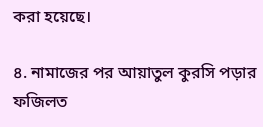করা হয়েছে।

৪. নামাজের পর আয়াতুল কুরসি পড়ার ফজিলত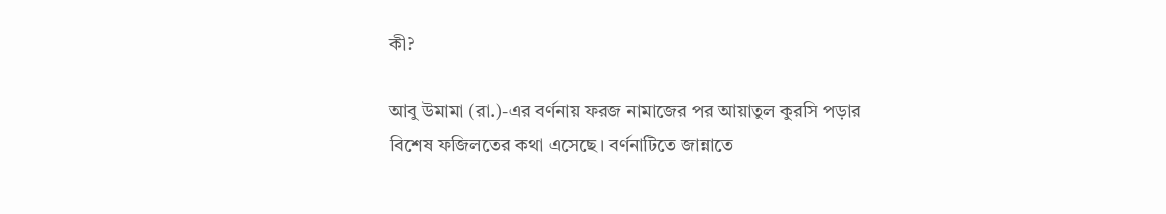কী?

আবু উমামা (রা.)-এর বর্ণনায় ফরজ নামাজের পর আয়াতুল কুরসি পড়ার বিশেষ ফজিলতের কথা এসেছে। বর্ণনাটিতে জান্নাতে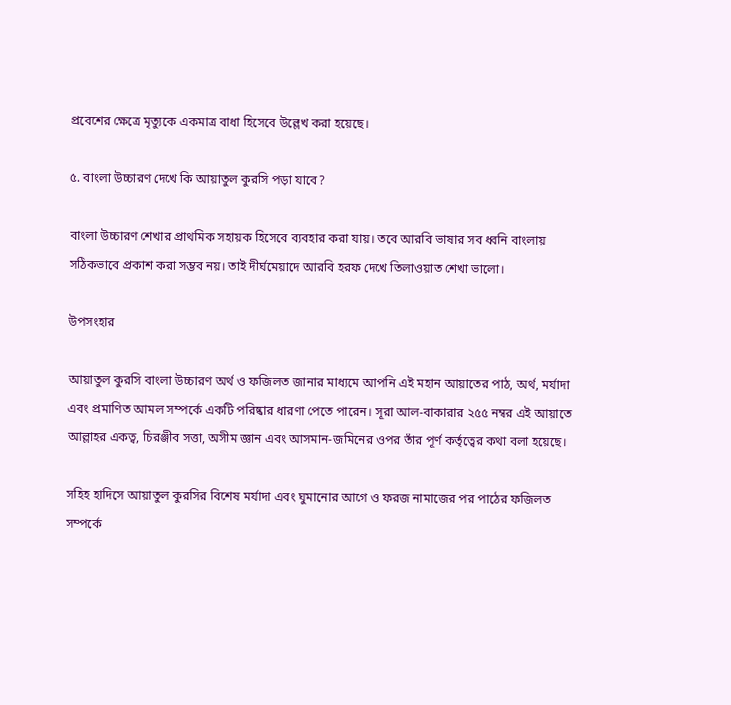প্রবেশের ক্ষেত্রে মৃত্যুকে একমাত্র বাধা হিসেবে উল্লেখ করা হয়েছে।

৫. বাংলা উচ্চারণ দেখে কি আয়াতুল কুরসি পড়া যাবে?

বাংলা উচ্চারণ শেখার প্রাথমিক সহায়ক হিসেবে ব্যবহার করা যায়। তবে আরবি ভাষার সব ধ্বনি বাংলায় সঠিকভাবে প্রকাশ করা সম্ভব নয়। তাই দীর্ঘমেয়াদে আরবি হরফ দেখে তিলাওয়াত শেখা ভালো।

উপসংহার

আয়াতুল কুরসি বাংলা উচ্চারণ অর্থ ও ফজিলত জানার মাধ্যমে আপনি এই মহান আয়াতের পাঠ, অর্থ, মর্যাদা এবং প্রমাণিত আমল সম্পর্কে একটি পরিষ্কার ধারণা পেতে পারেন। সূরা আল-বাকারার ২৫৫ নম্বর এই আয়াতে আল্লাহর একত্ব, চিরঞ্জীব সত্তা, অসীম জ্ঞান এবং আসমান-জমিনের ওপর তাঁর পূর্ণ কর্তৃত্বের কথা বলা হয়েছে।

সহিহ হাদিসে আয়াতুল কুরসির বিশেষ মর্যাদা এবং ঘুমানোর আগে ও ফরজ নামাজের পর পাঠের ফজিলত সম্পর্কে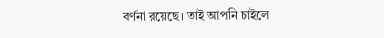বর্ণনা রয়েছে। তাই আপনি চাইলে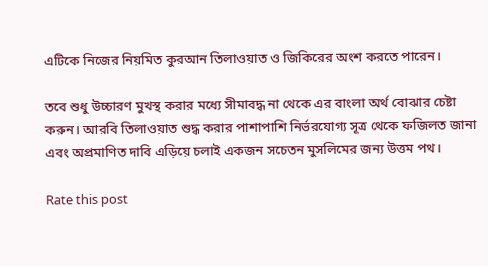এটিকে নিজের নিয়মিত কুরআন তিলাওয়াত ও জিকিরের অংশ করতে পারেন।

তবে শুধু উচ্চারণ মুখস্থ করার মধ্যে সীমাবদ্ধ না থেকে এর বাংলা অর্থ বোঝার চেষ্টা করুন। আরবি তিলাওয়াত শুদ্ধ করার পাশাপাশি নির্ভরযোগ্য সূত্র থেকে ফজিলত জানা এবং অপ্রমাণিত দাবি এড়িয়ে চলাই একজন সচেতন মুসলিমের জন্য উত্তম পথ।

Rate this post